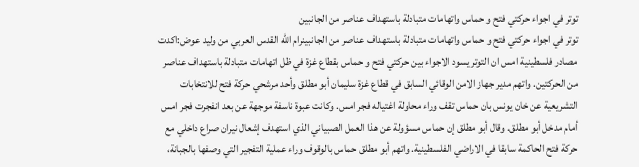توتر في اجواء حركتي فتح و حماس واتهامات متبادلة باستهداف عناصر من الجانبين
توتر في اجواء حركتي فتح و حماس واتهامات متبادلة باستهداف عناصر من الجانبينرام الله القدس العربي من وليد عوض:اكدت مصادر فلسطينية امس ان التوتر يسود الاجواء بين حركتي فتح و حماس بقطاع غزة في ظل اتهامات متبادلة باستهداف عناصر من الحركتين. واتهم مدير جهاز الامن الوقائي السابق في قطاع غزة سليمان أبو مطلق وأحد مرشحي حركة فتح للانتخابات التشريعية عن خان يونس بان حماس تقف وراء محاولة اغتياله فجر امس. وكانت عبوة ناسفة موجهة عن بعد انفجرت فجر امس أمام مدخل أبو مطلق. وقال أبو مطلق إن حماس مسؤولة عن هذا العمل الصبياني الذي استهدف إشعال نيران صراع داخلي مع حركة فتح الحاكمة سابقا في الاراضي الفلسطينية. واتهم أبو مطلق حماس بالوقوف وراء عملية التفجير التي وصفها بالجبانة،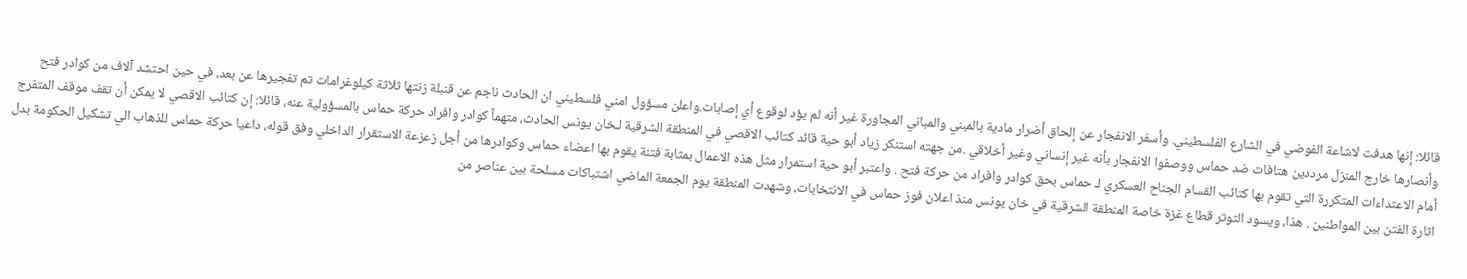قائلا: إنها هدفت لاشاعة الفوضي في الشارع الفلسطيني. وأسفر الانفجار عن إلحاق أضرار مادية بالمبني والمباني المجاورة غير أنه لم يؤد لوقوع أي إصابات.واعلن مسؤول امني فلسطيني ان الحادث ناجم عن قنبلة زنتها ثلاثة كيلوغرامات تم تفجيرها عن بعد، في حين احتشد آلاف من كوادر فتح وأنصارها خارج المنزل مرددين هتافات ضد حماس ووصفوا الانفجار بأنه غير إنساني وغير أخلاقي .من جهته استنكر زياد أبو حية قائد كتائب الاقصي في المنطقة الشرقية لـخان يونس الحادث، متهماً كوادر وافراد حركة حماس بالمسؤولية عنه، قائلا: إن كتائب الاقصي لا يمكن أن تقف موقف المتفرج أمام الاعتداءات المتكررة التي تقوم بها كتائب القسام الجناح العسكري لـ حماس بحق كوادر وافراد من حركة فتح . واعتبر أبو حية استمرار مثل هذه الاعمال بمثابة فتنة يقوم بها اعضاء حماس وكوادرها من أجل زعزعة الاستقرار الداخلي وفق قوله، داعيا حركة حماس للذهاب الي تشكيل الحكومة بدل اثارة الفتن بين المواطنين . هذا، ويسود التوتر قطاع غزة خاصة المنطقة الشرقية في خان يونس منذ اعلان فوز حماس في الانتخابات، وشهدت المنطقة يوم الجمعة الماضي اشتباكات مسلحة بين عناصر من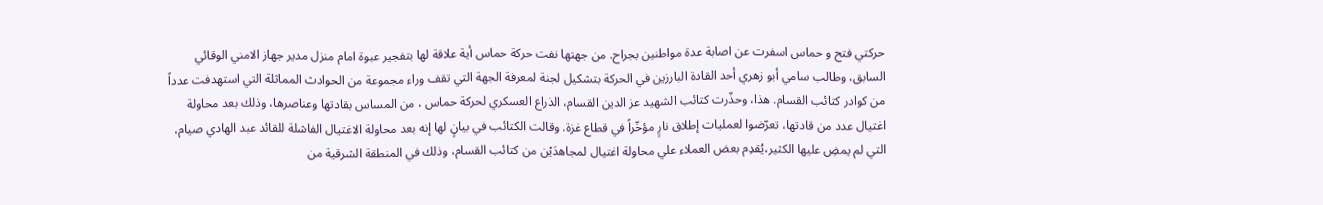حركتي فتح و حماس اسفرت عن اصابة عدة مواطنين بجراح. من جهتها نفت حركة حماس أية علاقة لها بتفجير عبوة امام منزل مدير جهاز الامني الوقائي السابق، وطالب سامي أبو زهري أحد القادة البارزين في الحركة بتشكيل لجنة لمعرفة الجهة التي تقف وراء مجموعة من الحوادث المماثلة التي استهدفت عدداً من كوادر كتائب القسام. هذا، وحذّرت كتائب الشهيد عز الدين القسام، الذراع العسكري لحركة حماس ، من المساس بقادتها وعناصرها، وذلك بعد محاولة اغتيال عدد من قادتها، تعرّضوا لعمليات إطلاق نارٍ مؤخّراً في قطاع غزة. وقالت الكتائب في بيانٍ لها إنه بعد محاولة الاغتيال الفاشلة للقائد عبد الهادي صيام، التي لم يمضِ عليها الكثير،يُقدِم بعض العملاء علي محاولة اغتيال لمجاهدَيْن من كتائب القسام، وذلك في المنطقة الشرقية من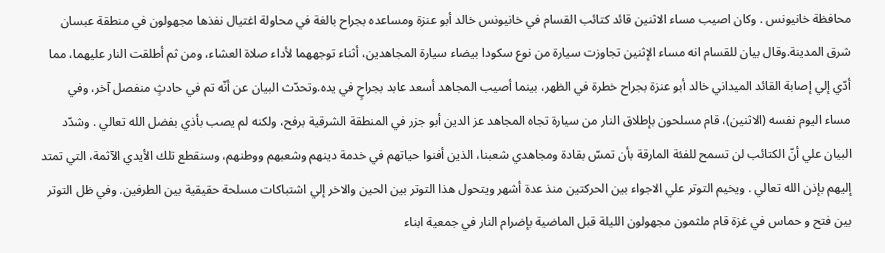محافظة خانيونس . وكان اصيب مساء الاثنين قائد كتائب القسام في خانيونس خالد أبو عنزة ومساعده بجراح بالغة في محاولة اغتيال نفذها مجهولون في منطقة عبسان شرق المدينة.وقال بيان للقسام انه مساء الإثنين تجاوزت سيارة من نوع سكودا بيضاء سيارة المجاهدين، أثناء توجههما لأداء صلاة العشاء، ومن ثم أطلقت النار عليهما، مما أدّي إلي إصابة القائد الميداني خالد أبو عنزة بجراح خطرة في الظهر، بينما أصيب المجاهد أسعد عابد بجراحٍ في يده.وتحدّث البيان عن أنّه تم في حادثٍ منفصل آخر، وفي مساء اليوم نفسه (الاثنين)، قام مسلحون بإطلاق النار من سيارة تجاه المجاهد عز الدين أبو جزر في المنطقة الشرقية برفح، ولكنه لم يصب بأذي بفضل الله تعالي . وشدّد البيان علي أنّ الكتائب لن تسمح للفئة المارقة بأن تمسّ بقادة ومجاهدي شعبنا، الذين أفنوا حياتهم في خدمة دينهم وشعبهم ووطنهم، وسنقطع تلك الأيدي الآثمة، التي تمتد إليهم بإذن الله تعالي . ويخيم التوتر علي الاجواء بين الحركتين منذ عدة أشهر ويتحول هذا التوتر بين الحين والاخر إلي اشتباكات مسلحة حقيقية بين الطرفين. وفي ظل التوتر بين فتح و حماس في غزة قام ملثمون مجهولون الليلة قبل الماضية بإضرام النار في جمعية ابناء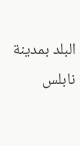البلد بمدينة نابلس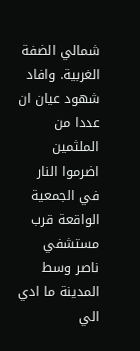شمالي الضفة الغربية. وافاد شهود عيان ان عددا من الملثمين اضرموا النار في الجمعية الواقعة قرب مستشفي ناصر وسط المدينة ما ادي الي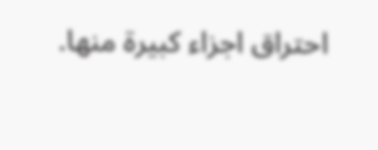احتراق اجزاء كبيرة منها.